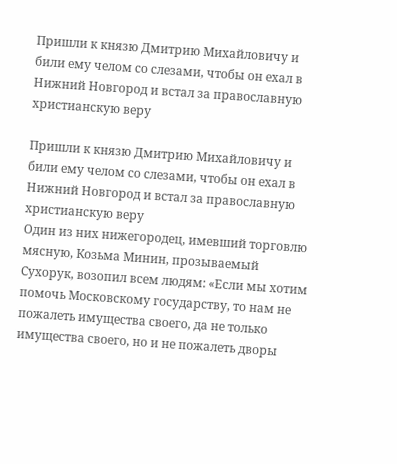Пришли к князю Дмитрию Михайловичу и били ему челом со слезами, чтобы он ехал в Нижний Новгород и встал за православную христианскую веру

Пришли к князю Дмитрию Михайловичу и били ему челом со слезами, чтобы он ехал в Нижний Новгород и встал за православную христианскую веру
Один из них нижегородец, имевший торговлю мясную, Козьма Минин, прозываемый Сухорук, возопил всем людям: «Если мы хотим помочь Московскому государству, то нам не пожалеть имущества своего, да не только имущества своего, но и не пожалеть дворы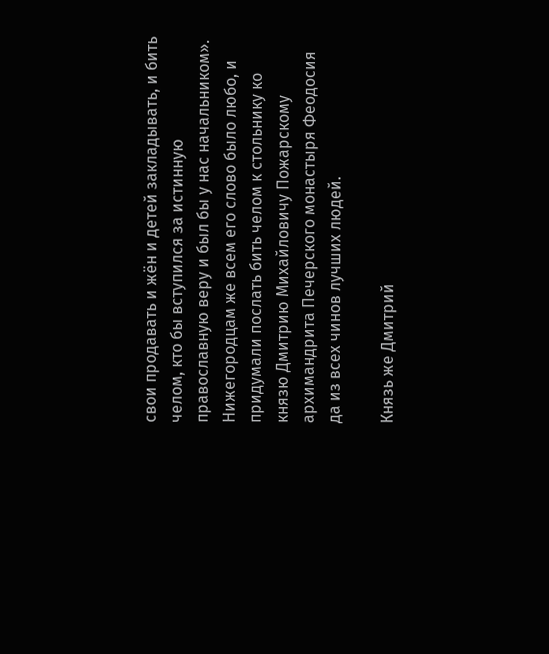свои продавать и жён и детей закладывать, и бить челом, кто бы вступился за истинную православную веру и был бы у нас начальником». Нижегородцам же всем его слово было любо, и придумали послать бить челом к стольнику ко князю Дмитрию Михайловичу Пожарскому архимандрита Печерского монастыря Феодосия да из всех чинов лучших людей.

Князь же Дмитрий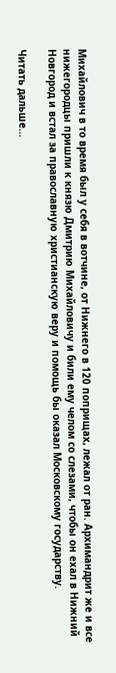Михайлович в то время был у себя в вотчине, от Нижнего в 120 поприщах, лежал от ран. Архимандрит же и все нижегородцы пришли к князю Дмитрию Михайловичу и били ему челом со слезами, чтобы он ехал в Нижний Новгород и встал за православную христианскую веру и помощь бы оказал Московскому государству.

Читать дальше...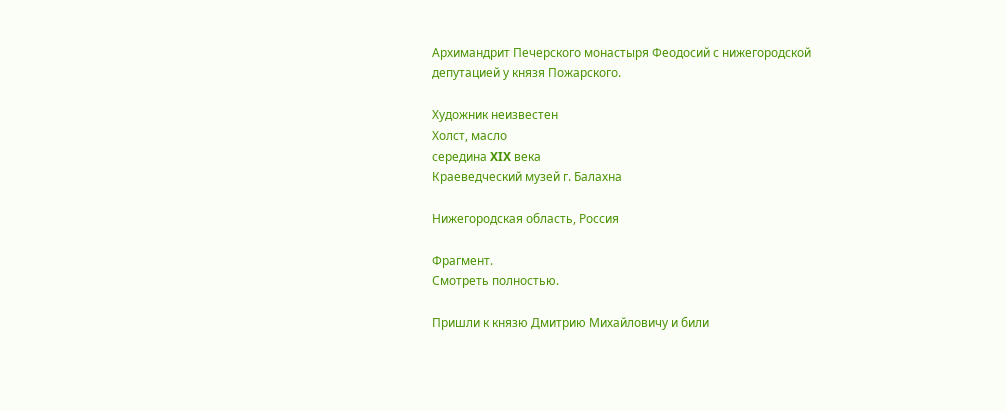Архимандрит Печерского монастыря Феодосий с нижегородской депутацией у князя Пожарского.

Художник неизвестен
Холст, масло
середина XIX века
Краеведческий музей г. Балахна

Нижегородская область, Россия

Фрагмент.
Смотреть полностью.

Пришли к князю Дмитрию Михайловичу и били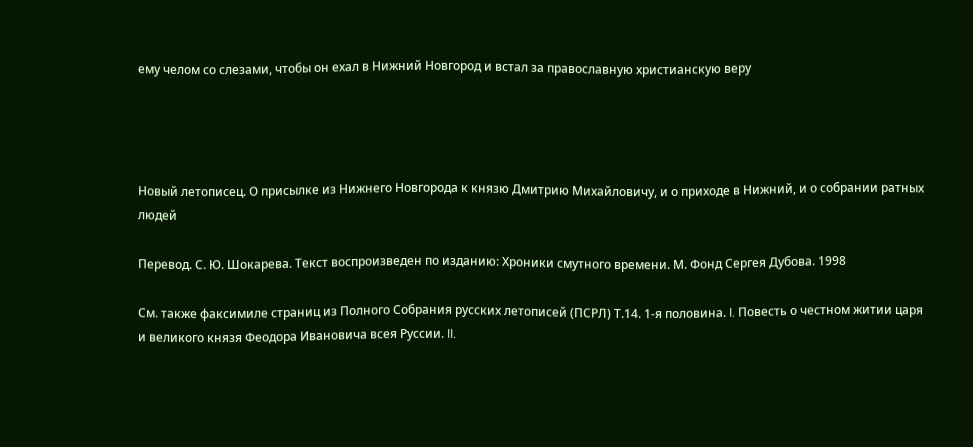ему челом со слезами, чтобы он ехал в Нижний Новгород и встал за православную христианскую веру




Новый летописец. О присылке из Нижнего Новгорода к князю Дмитрию Михайловичу, и о приходе в Нижний, и о собрании ратных людей

Перевод. С. Ю. Шокарева. Текст воспроизведен по изданию: Хроники смутного времени. М. Фонд Сергея Дубова. 1998

См. также факсимиле страниц из Полного Собрания русских летописей (ПСРЛ) Т.14. 1-я половина. I. Повесть о честном житии царя и великого князя Феодора Ивановича всея Руссии. II.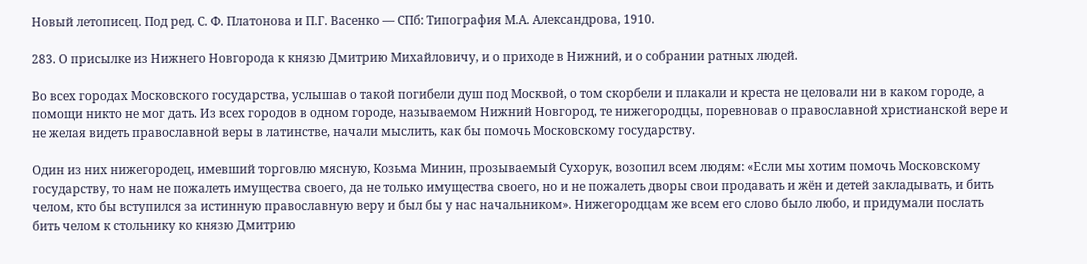Новый летописец. Под ред. С. Ф. Платонова и П.Г. Васенко — СПб: Типография М.А. Александрова, 1910.

283. О присылке из Нижнего Новгорода к князю Дмитрию Михайловичу, и о приходе в Нижний, и о собрании ратных людей.

Во всех городах Московского государства, услышав о такой погибели душ под Москвой, о том скорбели и плакали и креста не целовали ни в каком городе, а помощи никто не мог дать. Из всех городов в одном городе, называемом Нижний Новгород, те нижегородцы, поревновав о православной христианской вере и не желая видеть православной веры в латинстве, начали мыслить, как бы помочь Московскому государству.

Один из них нижегородец, имевший торговлю мясную, Козьма Минин, прозываемый Сухорук, возопил всем людям: «Если мы хотим помочь Московскому государству, то нам не пожалеть имущества своего, да не только имущества своего, но и не пожалеть дворы свои продавать и жён и детей закладывать, и бить челом, кто бы вступился за истинную православную веру и был бы у нас начальником». Нижегородцам же всем его слово было любо, и придумали послать бить челом к стольнику ко князю Дмитрию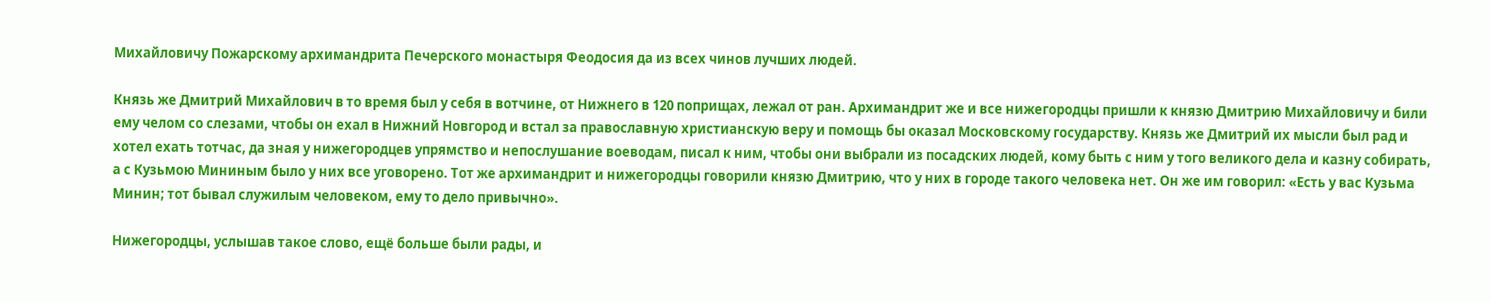Михайловичу Пожарскому архимандрита Печерского монастыря Феодосия да из всех чинов лучших людей.

Князь же Дмитрий Михайлович в то время был у себя в вотчине, от Нижнего в 120 поприщах, лежал от ран. Архимандрит же и все нижегородцы пришли к князю Дмитрию Михайловичу и били ему челом со слезами, чтобы он ехал в Нижний Новгород и встал за православную христианскую веру и помощь бы оказал Московскому государству. Князь же Дмитрий их мысли был рад и хотел ехать тотчас, да зная у нижегородцев упрямство и непослушание воеводам, писал к ним, чтобы они выбрали из посадских людей, кому быть с ним у того великого дела и казну собирать, а с Кузьмою Мининым было у них все уговорено. Тот же архимандрит и нижегородцы говорили князю Дмитрию, что у них в городе такого человека нет. Он же им говорил: «Есть у вас Кузьма Минин; тот бывал служилым человеком, ему то дело привычно».

Нижегородцы, услышав такое слово, ещё больше были рады, и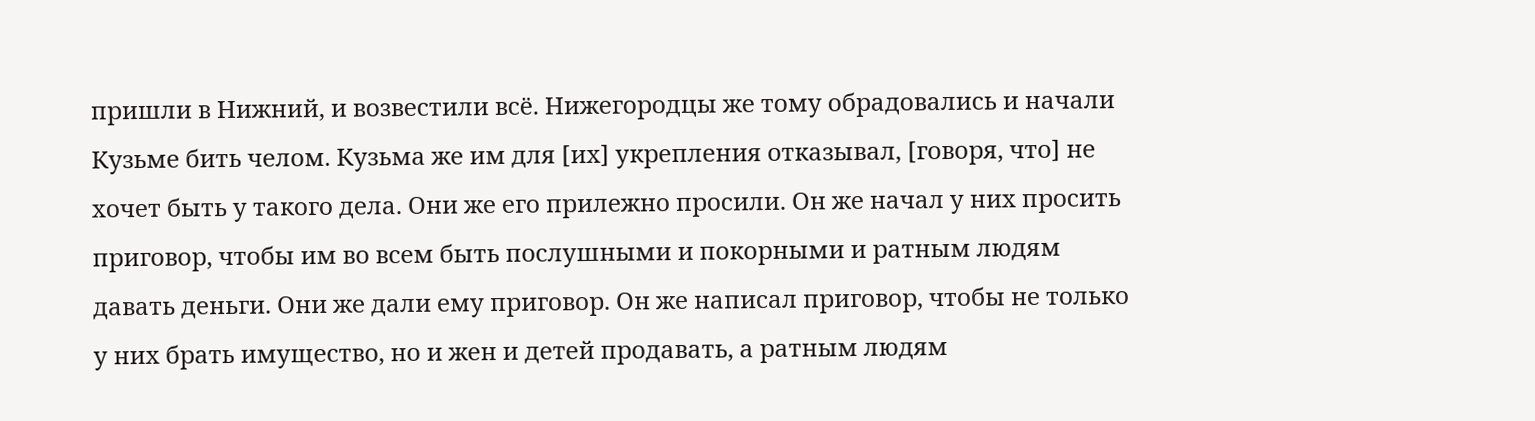пришли в Нижний, и возвестили всё. Нижегородцы же тому обрадовались и начали Кузьме бить челом. Кузьма же им для [их] укрепления отказывал, [говоря, что] не хочет быть у такого дела. Они же его прилежно просили. Он же начал у них просить приговор, чтобы им во всем быть послушными и покорными и ратным людям давать деньги. Они же дали ему приговор. Он же написал приговор, чтобы не только у них брать имущество, но и жен и детей продавать, а ратным людям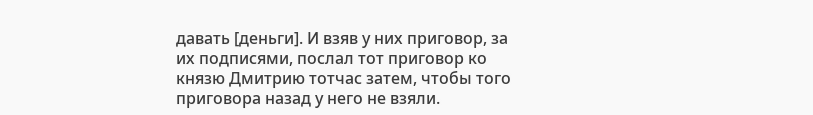давать [деньги]. И взяв у них приговор, за их подписями, послал тот приговор ко князю Дмитрию тотчас затем, чтобы того приговора назад у него не взяли.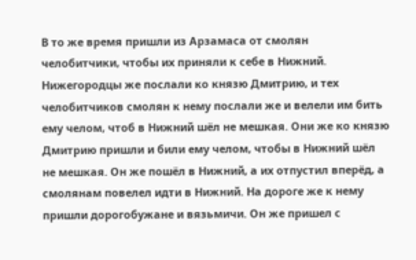В то же время пришли из Арзамаса от смолян челобитчики, чтобы их приняли к себе в Нижний. Нижегородцы же послали ко князю Дмитрию, и тех челобитчиков смолян к нему послали же и велели им бить ему челом, чтоб в Нижний шёл не мешкая. Они же ко князю Дмитрию пришли и били ему челом, чтобы в Нижний шёл не мешкая. Он же пошёл в Нижний, а их отпустил вперёд, а смолянам повелел идти в Нижний. На дороге же к нему пришли дорогобужане и вязьмичи. Он же пришел с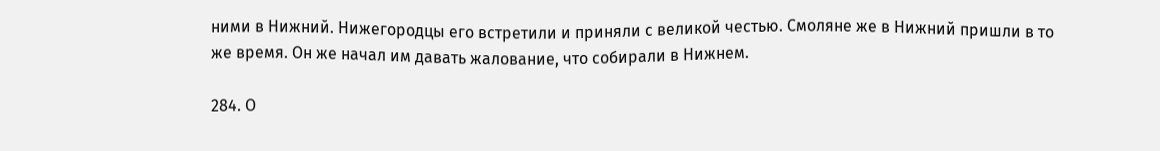ними в Нижний. Нижегородцы его встретили и приняли с великой честью. Смоляне же в Нижний пришли в то же время. Он же начал им давать жалование, что собирали в Нижнем.

284. О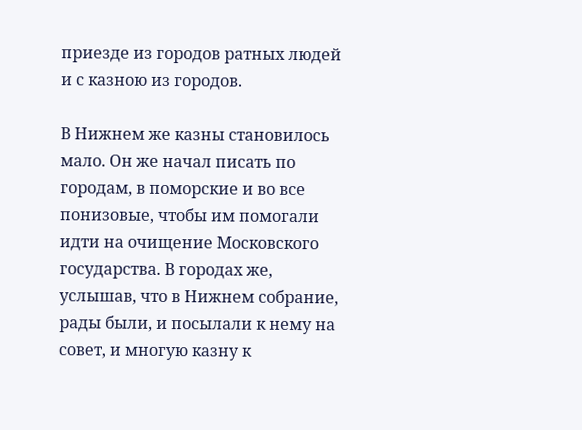приезде из городов ратных людей и с казною из городов.

В Нижнем же казны становилось мало. Он же начал писать по городам, в поморские и во все понизовые, чтобы им помогали идти на очищение Московского государства. В городах же, услышав, что в Нижнем собрание, рады были, и посылали к нему на совет, и многую казну к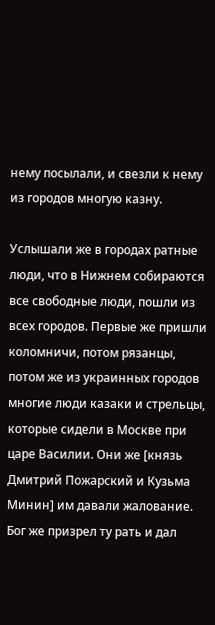нему посылали, и свезли к нему из городов многую казну.

Услышали же в городах ратные люди, что в Нижнем собираются все свободные люди, пошли из всех городов. Первые же пришли коломничи, потом рязанцы, потом же из украинных городов многие люди казаки и стрельцы, которые сидели в Москве при царе Василии. Они же [князь Дмитрий Пожарский и Кузьма Минин] им давали жалование. Бог же призрел ту рать и дал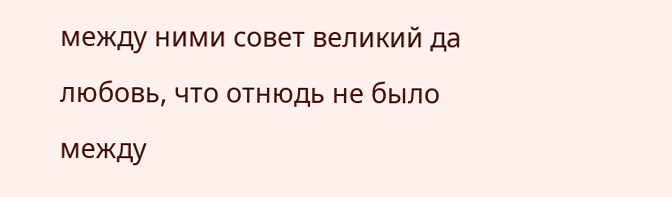между ними совет великий да любовь, что отнюдь не было между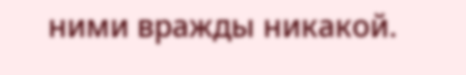ними вражды никакой.